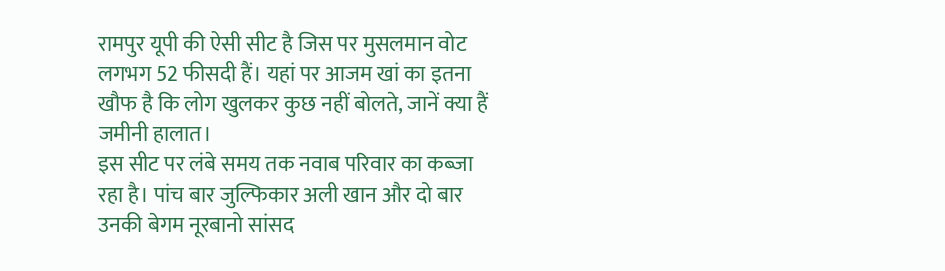रामपुर यूपी की ऐसी सीट है जिस पर मुसलमान वोट लगभग 52 फीसदी हैं। यहां पर आजम खां का इतना खौफ है कि लोग खुलकर कुछ नहीं बोलते, जानें क्या हैं जमीनी हालात।
इस सीट पर लंबे समय तक नवाब परिवार का कब्जा रहा है। पांच बार जुल्फिकार अली खान और दो बार उनकी बेगम नूरबानो सांसद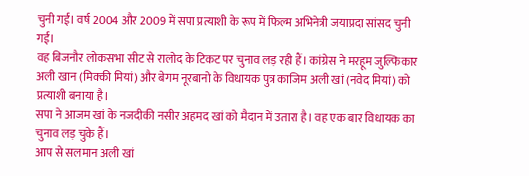चुनी गईं। वर्ष 2004 और 2009 में सपा प्रत्याशी के रूप में फिल्म अभिनेत्री जयाप्रदा सांसद चुनी गईं।
वह बिजनौर लोकसभा सीट से रालोद के टिकट पर चुनाव लड़ रही हैं। कांग्रेस ने मरहूम जुल्फिकार अली खान (मिक्की मियां) और बेगम नूरबानो के विधायक पुत्र काजिम अली खां (नवेद मियां) को प्रत्याशी बनाया है।
सपा ने आजम खां के नजदीकी नसीर अहमद खां को मैदान में उतारा है। वह एक बार विधायक का चुनाव लड़ चुके हैं।
आप से सलमान अली खां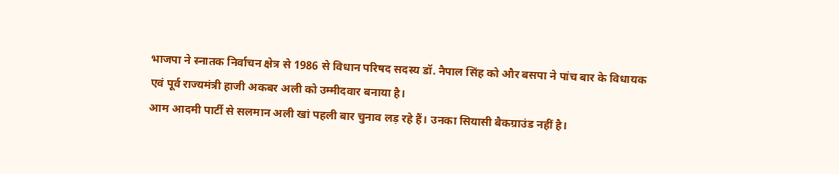भाजपा ने स्नातक निर्वाचन क्षेत्र से 1986 से विधान परिषद सदस्य डॉ. नैपाल सिंह को और बसपा ने पांच बार के विधायक एवं पूर्व राज्यमंत्री हाजी अकबर अली को उम्मीदवार बनाया है।
आम आदमी पार्टी से सलमान अली खां पहली बार चुनाव लड़ रहे हैं। उनका सियासी बैकग्राउंड नहीं है।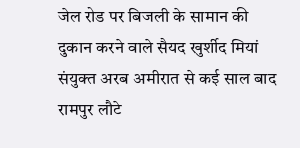जेल रोड पर बिजली के सामान की दुकान करने वाले सैयद खुर्शीद मियां संयुक्त अरब अमीरात से कई साल बाद रामपुर लौटे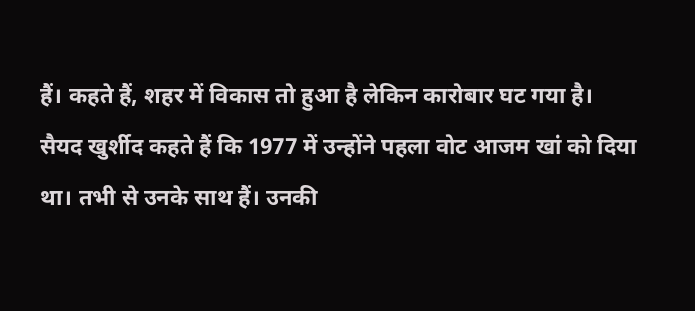हैं। कहते हैं, शहर में विकास तो हुआ है लेकिन कारोबार घट गया है।
सैयद खुर्शीद कहते हैं कि 1977 में उन्होंने पहला वोट आजम खां को दिया था। तभी से उनके साथ हैं। उनकी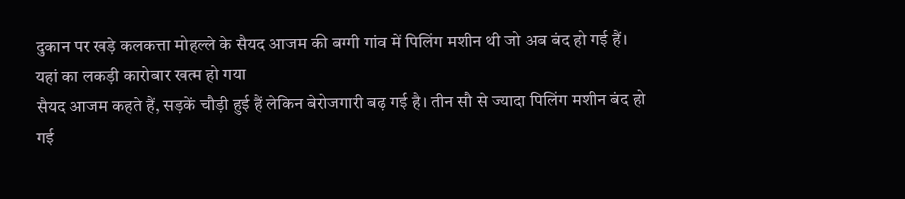दुकान पर खड़े कलकत्ता मोहल्ले के सैयद आजम की बग्गी गांव में पिलिंग मशीन थी जो अब बंद हो गई हैं।
यहां का लकड़ी कारोबार खत्म हो गया
सैयद आजम कहते हैं, सड़कें चौड़ी हुई हैं लेकिन बेरोजगारी बढ़ गई है। तीन सौ से ज्यादा पिलिंग मशीन बंद हो गई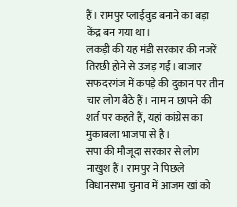हैं। रामपुर प्लाईवुड बनाने का बड़ा केंद्र बन गया था।
लकड़ी की यह मंडी सरकार की नजरें तिरछी होने से उजड़ गईं। बाजार सफदरगंज में कपड़े की दुकान पर तीन चार लोग बैठे हैं। नाम न छापने की शर्त पर कहते हैं, यहां कांग्रेस का मुकाबला भाजपा से है।
सपा की मौजूदा सरकार से लोग नाखुश हैं। रामपुर ने पिछले विधानसभा चुनाव में आजम खां को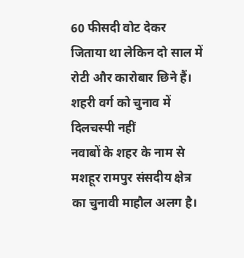60 फीसदी वोट देकर जिताया था लेकिन दो साल में रोटी और कारोबार छिने हैं।
शहरी वर्ग को चुनाव में दिलचस्पी नहीं
नवाबों के शहर के नाम से मशहूर रामपुर संसदीय क्षेत्र का चुनावी माहौल अलग है।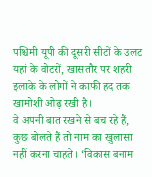पश्चिमी यूपी की दूसरी सीटों के उलट यहां के वोटरों, खासतौर पर शहरी इलाके के लोगों ने काफी हद तक खामोशी ओढ़ रखी है।
वे अपनी बात रखने से बच रहे हैं, कुछ बोलते हैं तो नाम का खुलासा नहीं करना चाहते। ‘विकास बनाम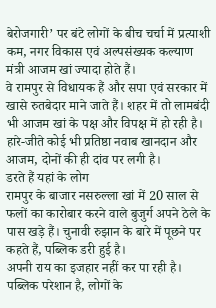बेरोजगारी’ पर बंटे लोगों के बीच चर्चा में प्रत्याशी कम, नगर विकास एवं अल्पसंख्यक कल्याण मंत्री आजम खां ज्यादा होते हैं।
वे रामपुर से विधायक हैं और सपा एवं सरकार में खासे रुतबेदार माने जाते हैं। शहर में तो लामबंदी भी आजम खां के पक्ष और विपक्ष में हो रही है।
हारे-जीते कोई भी प्रतिष्ठा नवाब खानदान और आजम, दोनों की ही दांव पर लगी है।
डरते हैं यहां के लोग
रामपुर के बाजार नसरुल्ला खां में 20 साल से फलों का कारोबार करने वाले बुजुर्ग अपने ठेले के पास खड़े हैं। चुनावी रुझान के बारे में पूछने पर कहते हैं, पब्लिक डरी हुई है।
अपनी राय का इजहार नहीं कर पा रही है। पब्लिक परेशान है, लोगों के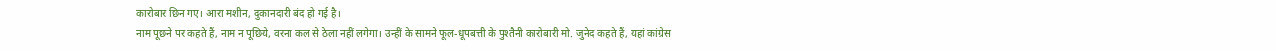कारोबार छिन गए। आरा मशीन, दुकानदारी बंद हो गई है।
नाम पूछने पर कहते हैं, नाम न पूछिये, वरना कल से ठेला नहीं लगेगा। उन्हीं के सामने फूल-धूपबत्ती के पुश्तैनी कारोबारी मो. जुनेद कहते हैं, यहां कांग्रेस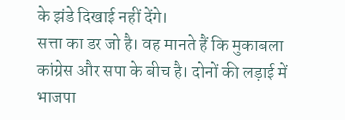के झंडे दिखाई नहीं देंगे।
सत्ता का डर जो है। वह मानते हैं कि मुकाबला कांग्रेस और सपा के बीच है। दोनों की लड़ाई में भाजपा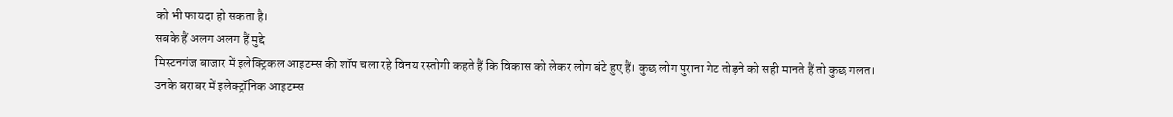को भी फायदा हो सकता है।
सबके हैं अलग अलग हैं मुद्दे
मिस्टनगंज बाजार में इलेक्ट्रिकल आइटम्स की शॉप चला रहे विनय रस्तोगी कहते हैं कि विकास को लेकर लोग बंटे हुए हैं। कुछ लोग पुराना गेट तोड़ने को सही मानते हैं तो कुछ गलत।
उनके बराबर में इलेक्ट्रॉनिक आइटम्स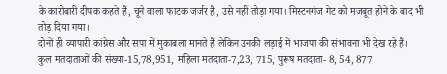के कारोबारी दीपक कहते हैं, चूने वाला फाटक जर्जर है, उसे नहीं तोड़ा गया। मिस्टनगंज गेट को मजबूत होने के बाद भी तोड़ दिया गया।
दोनों ही व्यापारी कांग्रेस और सपा में मुकाबला मानते हैं लेकिन उनकी लड़ाई में भाजपा की संभावना भी देख रहे हैं।
कुल मतदाताओं की संख्या-15,78,951, महिला मतदाता-7,23, 715, पुरूष मतदाता- 8, 54, 877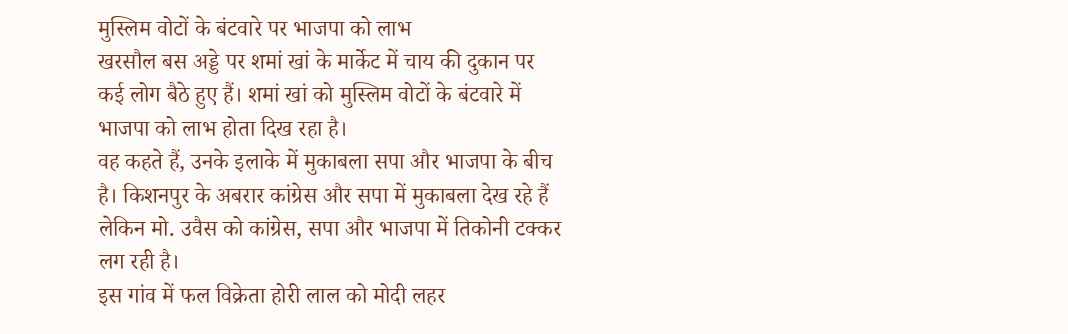मुस्लिम वोटों के बंटवारे पर भाजपा को लाभ
खरसौल बस अड्डे पर शमां खां के मार्केट में चाय की दुकान पर कई लोग बैठे हुए हैं। शमां खां को मुस्लिम वोटों के बंटवारे में भाजपा को लाभ होता दिख रहा है।
वह कहते हैं, उनके इलाके में मुकाबला सपा और भाजपा के बीच है। किशनपुर के अबरार कांग्रेस और सपा में मुकाबला देख रहे हैं लेकिन मो. उवैस को कांग्रेस, सपा और भाजपा में तिकोनी टक्कर लग रही है।
इस गांव में फल विक्रेता होरी लाल को मोदी लहर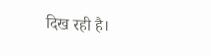दिख रही है।